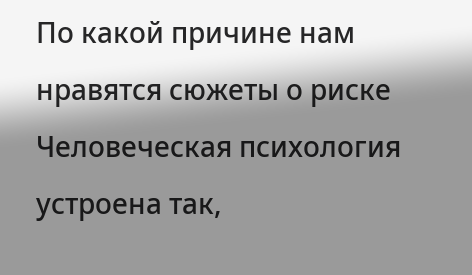По какой причине нам нравятся сюжеты о риске
Человеческая психология устроена так,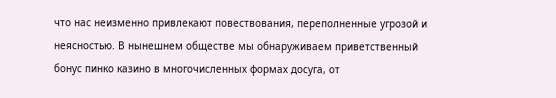что нас неизменно привлекают повествования, переполненные угрозой и неясностью. В нынешнем обществе мы обнаруживаем приветственный бонус пинко казино в многочисленных формах досуга, от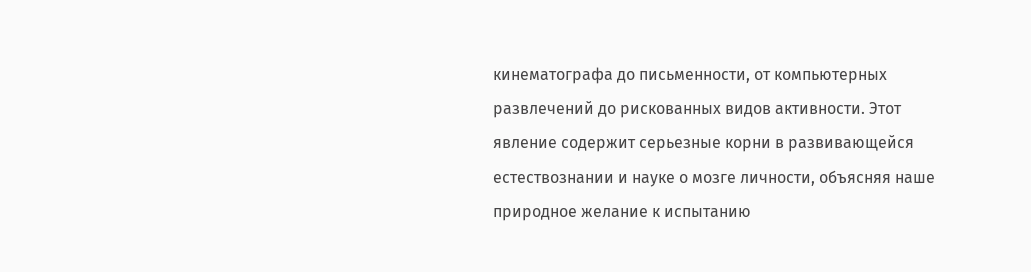кинематографа до письменности, от компьютерных развлечений до рискованных видов активности. Этот явление содержит серьезные корни в развивающейся естествознании и науке о мозге личности, объясняя наше природное желание к испытанию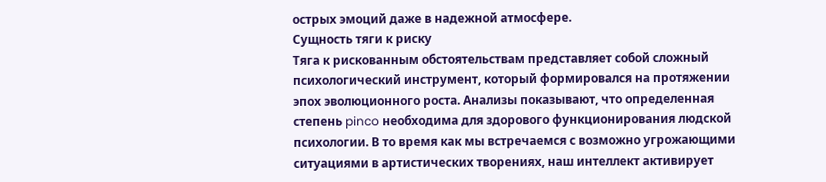острых эмоций даже в надежной атмосфере.
Сущность тяги к риску
Тяга к рискованным обстоятельствам представляет собой сложный психологический инструмент, который формировался на протяжении эпох эволюционного роста. Анализы показывают, что определенная степень pinco необходима для здорового функционирования людской психологии. В то время как мы встречаемся с возможно угрожающими ситуациями в артистических творениях, наш интеллект активирует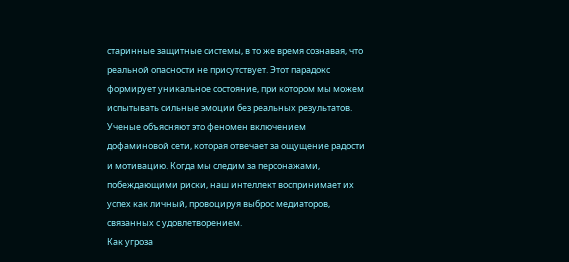старинные защитные системы, в то же время сознавая, что реальной опасности не присутствует. Этот парадокс формирует уникальное состояние, при котором мы можем испытывать сильные эмоции без реальных результатов. Ученые объясняют это феномен включением дофаминовой сети, которая отвечает за ощущение радости и мотивацию. Когда мы следим за персонажами, побеждающими риски, наш интеллект воспринимает их успех как личный, провоцируя выброс медиаторов, связанных с удовлетворением.
Как угроза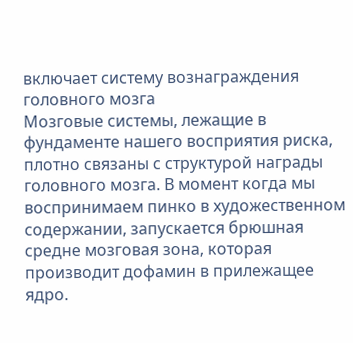включает систему вознаграждения головного мозга
Мозговые системы, лежащие в фундаменте нашего восприятия риска, плотно связаны с структурой награды головного мозга. В момент когда мы воспринимаем пинко в художественном содержании, запускается брюшная средне мозговая зона, которая производит дофамин в прилежащее ядро.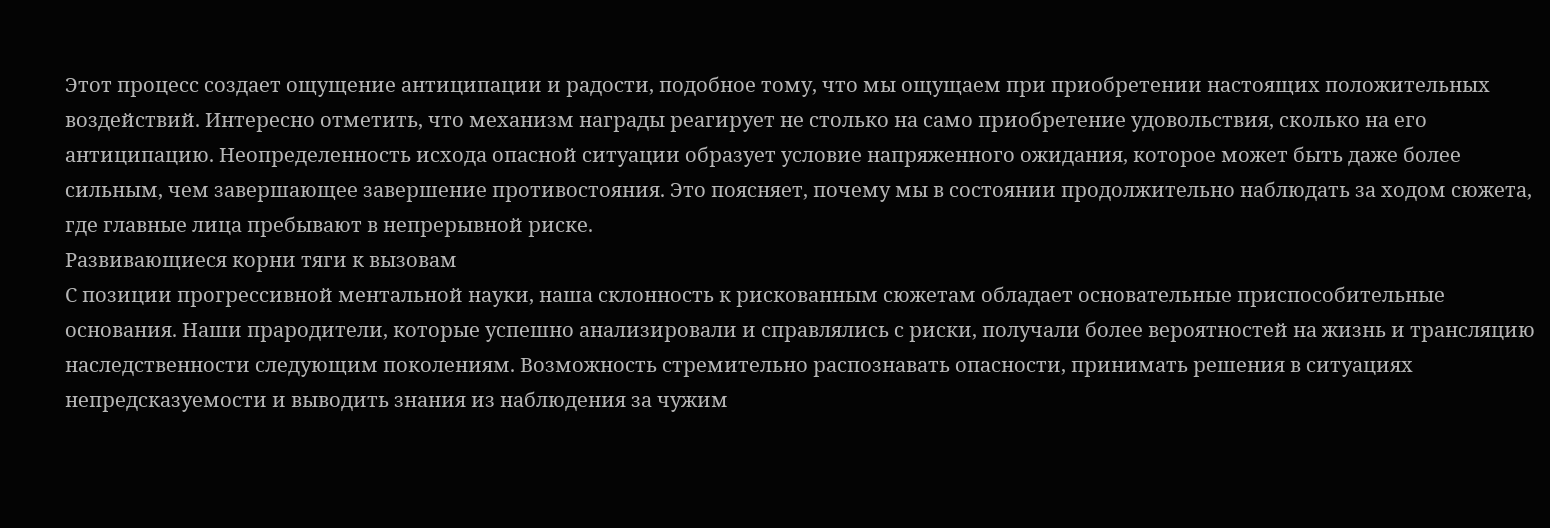Этот процесс создает ощущение антиципации и радости, подобное тому, что мы ощущаем при приобретении настоящих положительных воздействий. Интересно отметить, что механизм награды реагирует не столько на само приобретение удовольствия, сколько на его антиципацию. Неопределенность исхода опасной ситуации образует условие напряженного ожидания, которое может быть даже более сильным, чем завершающее завершение противостояния. Это поясняет, почему мы в состоянии продолжительно наблюдать за ходом сюжета, где главные лица пребывают в непрерывной риске.
Развивающиеся корни тяги к вызовам
С позиции прогрессивной ментальной науки, наша склонность к рискованным сюжетам обладает основательные приспособительные основания. Наши прародители, которые успешно анализировали и справлялись с риски, получали более вероятностей на жизнь и трансляцию наследственности следующим поколениям. Возможность стремительно распознавать опасности, принимать решения в ситуациях непредсказуемости и выводить знания из наблюдения за чужим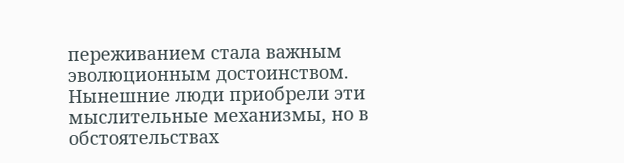переживанием стала важным эволюционным достоинством. Нынешние люди приобрели эти мыслительные механизмы, но в обстоятельствах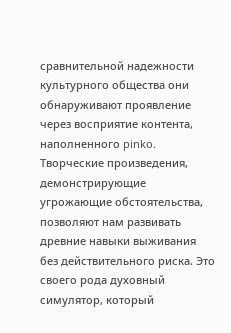сравнительной надежности культурного общества они обнаруживают проявление через восприятие контента, наполненного pinko. Творческие произведения, демонстрирующие угрожающие обстоятельства, позволяют нам развивать древние навыки выживания без действительного риска. Это своего рода духовный симулятор, который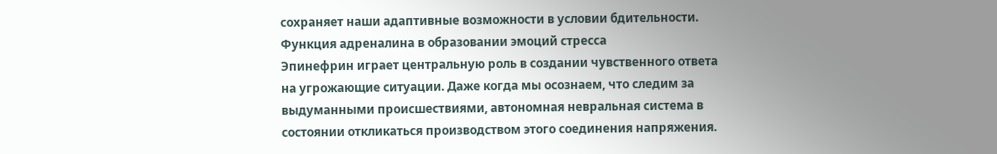сохраняет наши адаптивные возможности в условии бдительности.
Функция адреналина в образовании эмоций стресса
Эпинефрин играет центральную роль в создании чувственного ответа на угрожающие ситуации. Даже когда мы осознаем, что следим за выдуманными происшествиями, автономная невральная система в состоянии откликаться производством этого соединения напряжения.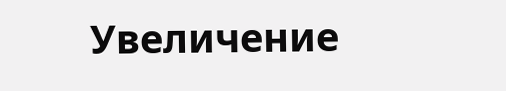Увеличение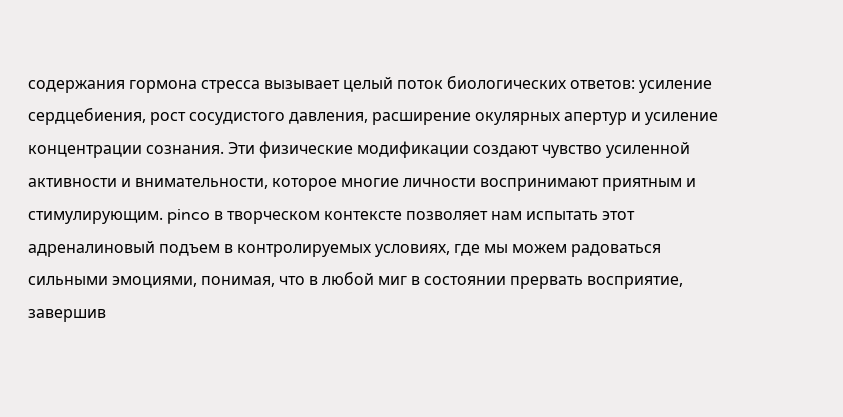содержания гормона стресса вызывает целый поток биологических ответов: усиление сердцебиения, рост сосудистого давления, расширение окулярных апертур и усиление концентрации сознания. Эти физические модификации создают чувство усиленной активности и внимательности, которое многие личности воспринимают приятным и стимулирующим. pinco в творческом контексте позволяет нам испытать этот адреналиновый подъем в контролируемых условиях, где мы можем радоваться сильными эмоциями, понимая, что в любой миг в состоянии прервать восприятие, завершив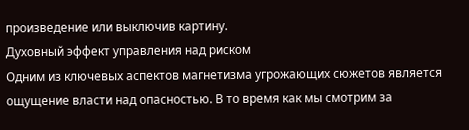произведение или выключив картину.
Духовный эффект управления над риском
Одним из ключевых аспектов магнетизма угрожающих сюжетов является ощущение власти над опасностью. В то время как мы смотрим за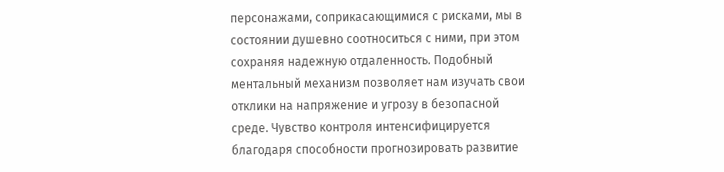персонажами, соприкасающимися с рисками, мы в состоянии душевно соотноситься с ними, при этом сохраняя надежную отдаленность. Подобный ментальный механизм позволяет нам изучать свои отклики на напряжение и угрозу в безопасной среде. Чувство контроля интенсифицируется благодаря способности прогнозировать развитие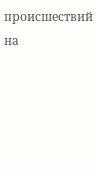происшествий на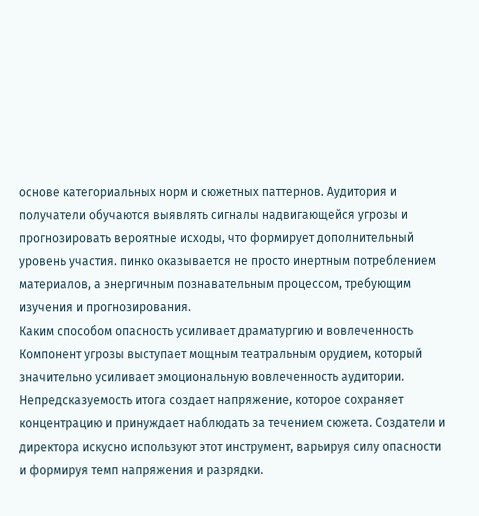основе категориальных норм и сюжетных паттернов. Аудитория и получатели обучаются выявлять сигналы надвигающейся угрозы и прогнозировать вероятные исходы, что формирует дополнительный уровень участия. пинко оказывается не просто инертным потреблением материалов, а энергичным познавательным процессом, требующим изучения и прогнозирования.
Каким способом опасность усиливает драматургию и вовлеченность
Компонент угрозы выступает мощным театральным орудием, который значительно усиливает эмоциональную вовлеченность аудитории. Непредсказуемость итога создает напряжение, которое сохраняет концентрацию и принуждает наблюдать за течением сюжета. Создатели и директора искусно используют этот инструмент, варьируя силу опасности и формируя темп напряжения и разрядки.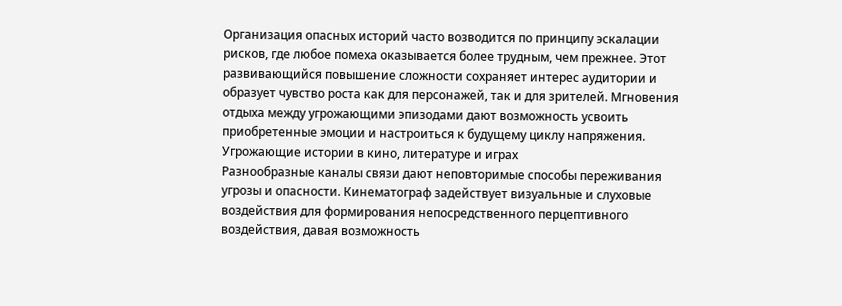Организация опасных историй часто возводится по принципу эскалации рисков, где любое помеха оказывается более трудным, чем прежнее. Этот развивающийся повышение сложности сохраняет интерес аудитории и образует чувство роста как для персонажей, так и для зрителей. Мгновения отдыха между угрожающими эпизодами дают возможность усвоить приобретенные эмоции и настроиться к будущему циклу напряжения.
Угрожающие истории в кино, литературе и играх
Разнообразные каналы связи дают неповторимые способы переживания угрозы и опасности. Кинематограф задействует визуальные и слуховые воздействия для формирования непосредственного перцептивного воздействия, давая возможность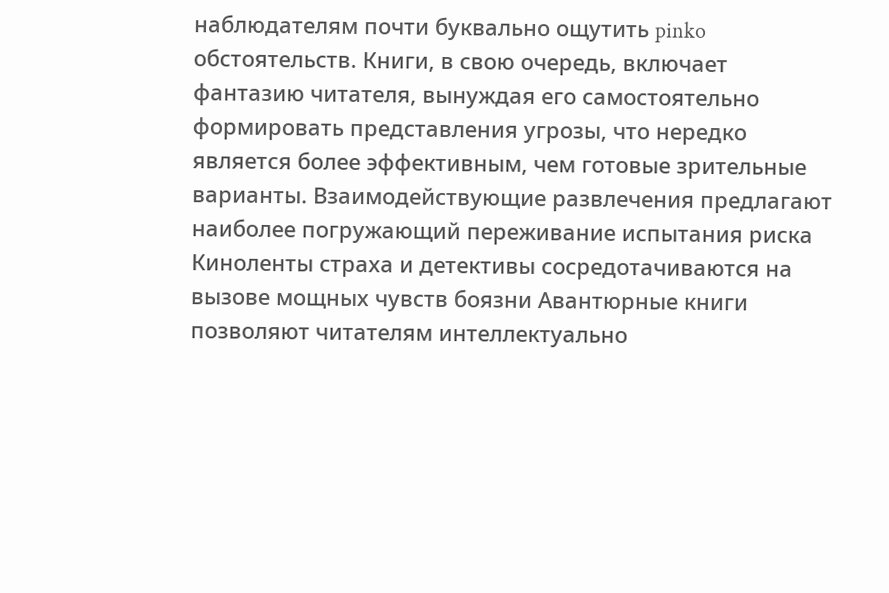наблюдателям почти буквально ощутить pinko обстоятельств. Книги, в свою очередь, включает фантазию читателя, вынуждая его самостоятельно формировать представления угрозы, что нередко является более эффективным, чем готовые зрительные варианты. Взаимодействующие развлечения предлагают наиболее погружающий переживание испытания риска Киноленты страха и детективы сосредотачиваются на вызове мощных чувств боязни Авантюрные книги позволяют читателям интеллектуально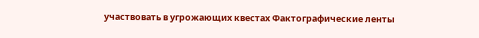участвовать в угрожающих квестах Фактографические ленты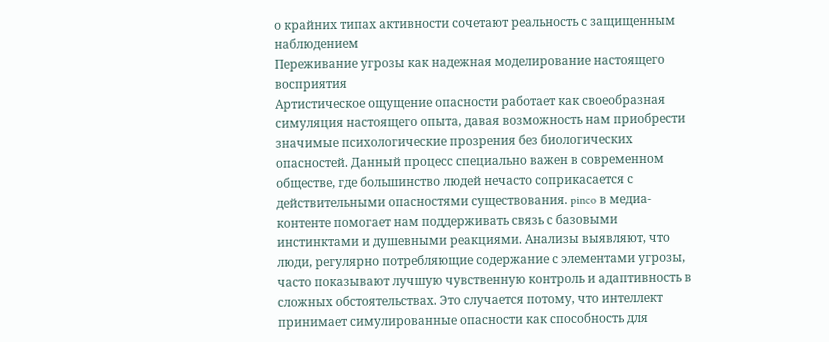о крайних типах активности сочетают реальность с защищенным наблюдением
Переживание угрозы как надежная моделирование настоящего восприятия
Артистическое ощущение опасности работает как своеобразная симуляция настоящего опыта, давая возможность нам приобрести значимые психологические прозрения без биологических опасностей. Данный процесс специально важен в современном обществе, где большинство людей нечасто соприкасается с действительными опасностями существования. pinco в медиа-контенте помогает нам поддерживать связь с базовыми инстинктами и душевными реакциями. Анализы выявляют, что люди, регулярно потребляющие содержание с элементами угрозы, часто показывают лучшую чувственную контроль и адаптивность в сложных обстоятельствах. Это случается потому, что интеллект принимает симулированные опасности как способность для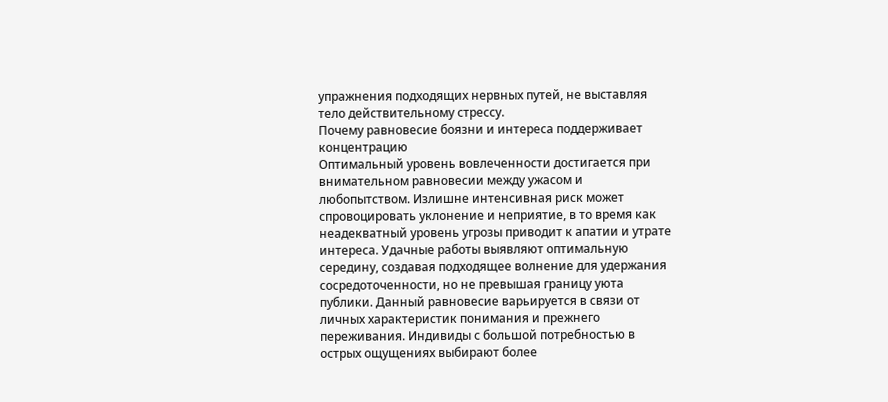упражнения подходящих нервных путей, не выставляя тело действительному стрессу.
Почему равновесие боязни и интереса поддерживает концентрацию
Оптимальный уровень вовлеченности достигается при внимательном равновесии между ужасом и любопытством. Излишне интенсивная риск может спровоцировать уклонение и неприятие, в то время как неадекватный уровень угрозы приводит к апатии и утрате интереса. Удачные работы выявляют оптимальную середину, создавая подходящее волнение для удержания сосредоточенности, но не превышая границу уюта публики. Данный равновесие варьируется в связи от личных характеристик понимания и прежнего переживания. Индивиды с большой потребностью в острых ощущениях выбирают более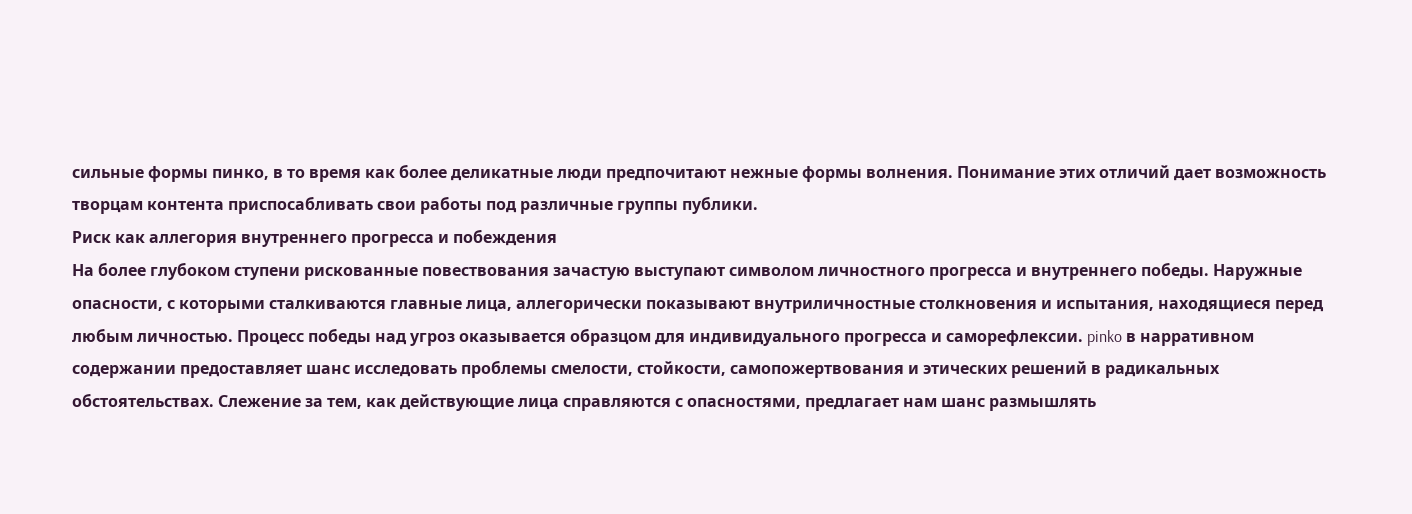сильные формы пинко, в то время как более деликатные люди предпочитают нежные формы волнения. Понимание этих отличий дает возможность творцам контента приспосабливать свои работы под различные группы публики.
Риск как аллегория внутреннего прогресса и побеждения
На более глубоком ступени рискованные повествования зачастую выступают символом личностного прогресса и внутреннего победы. Наружные опасности, с которыми сталкиваются главные лица, аллегорически показывают внутриличностные столкновения и испытания, находящиеся перед любым личностью. Процесс победы над угроз оказывается образцом для индивидуального прогресса и саморефлексии. pinko в нарративном содержании предоставляет шанс исследовать проблемы смелости, стойкости, самопожертвования и этических решений в радикальных обстоятельствах. Слежение за тем, как действующие лица справляются с опасностями, предлагает нам шанс размышлять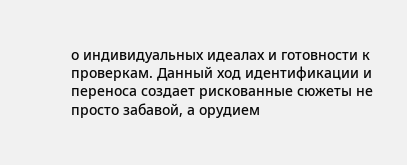о индивидуальных идеалах и готовности к проверкам. Данный ход идентификации и переноса создает рискованные сюжеты не просто забавой, а орудием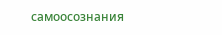самоосознания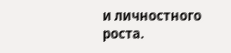и личностного роста.